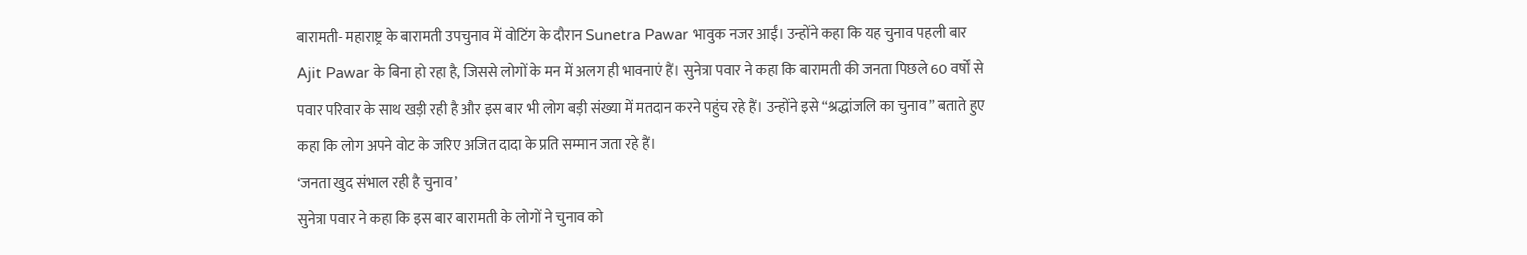बारामती- महाराष्ट्र के बारामती उपचुनाव में वोटिंग के दौरान Sunetra Pawar भावुक नजर आईं। उन्होंने कहा कि यह चुनाव पहली बार Ajit Pawar के बिना हो रहा है, जिससे लोगों के मन में अलग ही भावनाएं हैं। सुनेत्रा पवार ने कहा कि बारामती की जनता पिछले 60 वर्षों से पवार परिवार के साथ खड़ी रही है और इस बार भी लोग बड़ी संख्या में मतदान करने पहुंच रहे हैं। उन्होंने इसे “श्रद्धांजलि का चुनाव” बताते हुए कहा कि लोग अपने वोट के जरिए अजित दादा के प्रति सम्मान जता रहे हैं।
‘जनता खुद संभाल रही है चुनाव’
सुनेत्रा पवार ने कहा कि इस बार बारामती के लोगों ने चुनाव को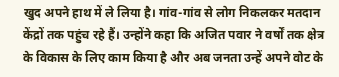खुद अपने हाथ में ले लिया है। गांव-गांव से लोग निकलकर मतदान केंद्रों तक पहुंच रहे हैं। उन्होंने कहा कि अजित पवार ने वर्षों तक क्षेत्र के विकास के लिए काम किया है और अब जनता उन्हें अपने वोट के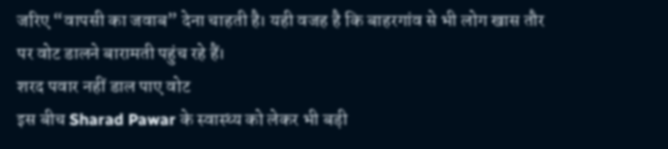जरिए “वापसी का जवाब” देना चाहती है। यही वजह है कि बाहरगांव से भी लोग खास तौर पर वोट डालने बारामती पहुंच रहे हैं।
शरद पवार नहीं डाल पाए वोट
इस बीच Sharad Pawar के स्वास्थ्य को लेकर भी बड़ी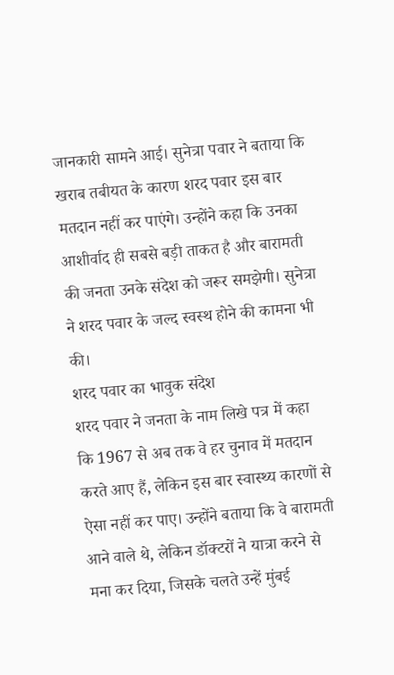जानकारी सामने आई। सुनेत्रा पवार ने बताया कि खराब तबीयत के कारण शरद पवार इस बार मतदान नहीं कर पाएंगे। उन्होंने कहा कि उनका आशीर्वाद ही सबसे बड़ी ताकत है और बारामती की जनता उनके संदेश को जरूर समझेगी। सुनेत्रा ने शरद पवार के जल्द स्वस्थ होने की कामना भी की।
शरद पवार का भावुक संदेश
शरद पवार ने जनता के नाम लिखे पत्र में कहा कि 1967 से अब तक वे हर चुनाव में मतदान करते आए हैं, लेकिन इस बार स्वास्थ्य कारणों से ऐसा नहीं कर पाए। उन्होंने बताया कि वे बारामती आने वाले थे, लेकिन डॉक्टरों ने यात्रा करने से मना कर दिया, जिसके चलते उन्हें मुंबई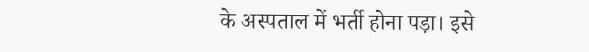के अस्पताल में भर्ती होना पड़ा। इसे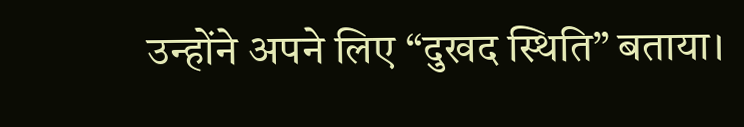उन्होंने अपने लिए “दुखद स्थिति” बताया।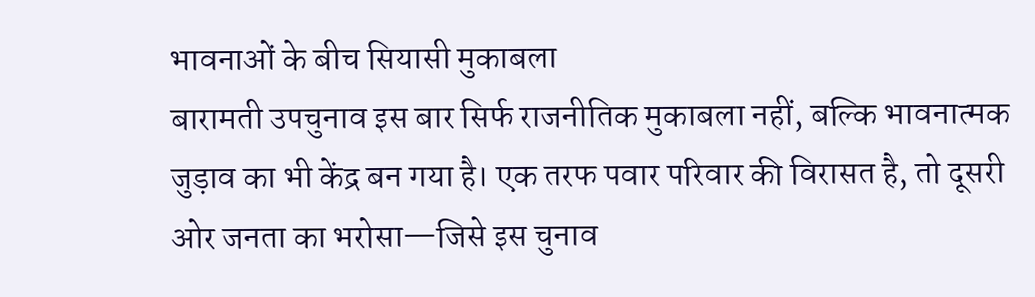भावनाओं के बीच सियासी मुकाबला
बारामती उपचुनाव इस बार सिर्फ राजनीतिक मुकाबला नहीं, बल्कि भावनात्मक जुड़ाव का भी केंद्र बन गया है। एक तरफ पवार परिवार की विरासत है, तो दूसरी ओर जनता का भरोसा—जिसे इस चुनाव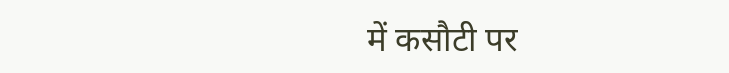में कसौटी पर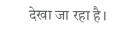देखा जा रहा है।